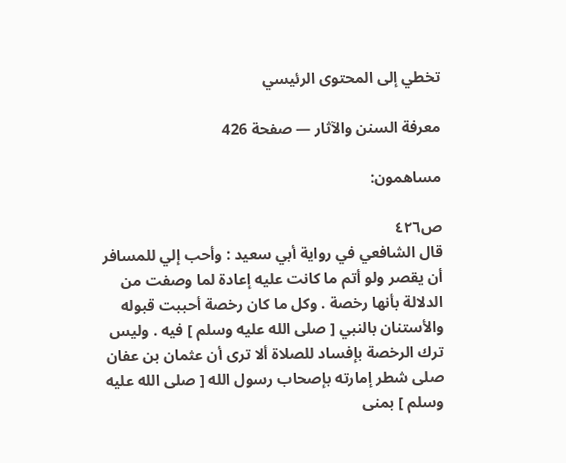تخطي إلى المحتوى الرئيسي

معرفة السنن والآثار — صفحة 426

مساهمون:

ص٤٢٦
قال الشافعي في رواية أبي سعيد : وأحب إلي للمسافر أن يقصر ولو أتم ما كانت عليه إعادة لما وصفت من الدلالة بأنها رخصة . وكل ما كان رخصة أحببت قبوله والأستنان بالنبي [ صلى الله عليه وسلم ] فيه . وليس ترك الرخصة بإفساد للصلاة ألا ترى أن عثمان بن عفان صلى شطر إمارته بإصحاب رسول الله [ صلى الله عليه وسلم ] بمنى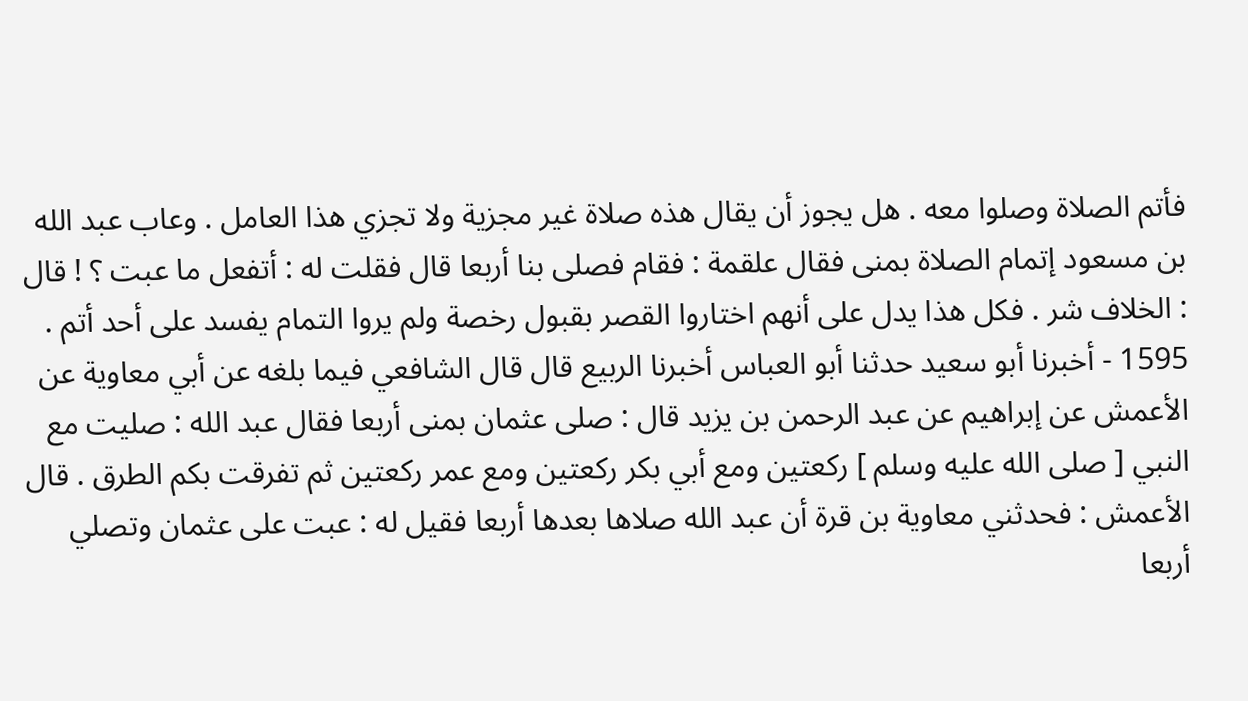فأتم الصلاة وصلوا معه . هل يجوز أن يقال هذه صلاة غير مجزية ولا تجزي هذا العامل . وعاب عبد الله بن مسعود إتمام الصلاة بمنى فقال علقمة : فقام فصلى بنا أربعا قال فقلت له : أتفعل ما عبت ؟ ! قال : الخلاف شر . فكل هذا يدل على أنهم اختاروا القصر بقبول رخصة ولم يروا التمام يفسد على أحد أتم . 1595 - أخبرنا أبو سعيد حدثنا أبو العباس أخبرنا الربيع قال قال الشافعي فيما بلغه عن أبي معاوية عن الأعمش عن إبراهيم عن عبد الرحمن بن يزيد قال : صلى عثمان بمنى أربعا فقال عبد الله : صليت مع النبي [ صلى الله عليه وسلم ] ركعتين ومع أبي بكر ركعتين ومع عمر ركعتين ثم تفرقت بكم الطرق . قال الأعمش : فحدثني معاوية بن قرة أن عبد الله صلاها بعدها أربعا فقيل له : عبت على عثمان وتصلي أربعا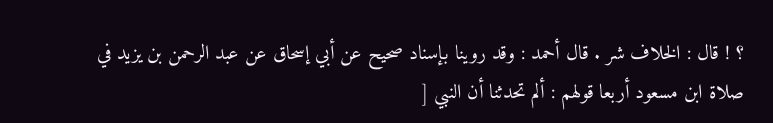؟ ! قال : الخلاف شر . قال أحمد : وقد روينا بإسناد صحيح عن أبي إسحاق عن عبد الرحمن بن يزيد في صلاة ابن مسعود أربعا قولهم : ألم تحدثنا أن النبي [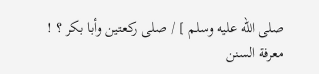صلى الله عليه وسلم ] / صلى ركعتين وأبا بكر ؟ !
معرفة السنن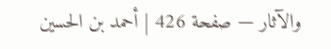والآثار — صفحة 426 | أحمد بن الحسين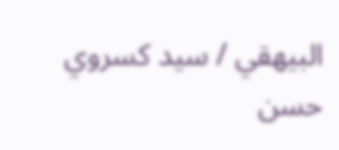البيهقي / سيد كسروي حسن